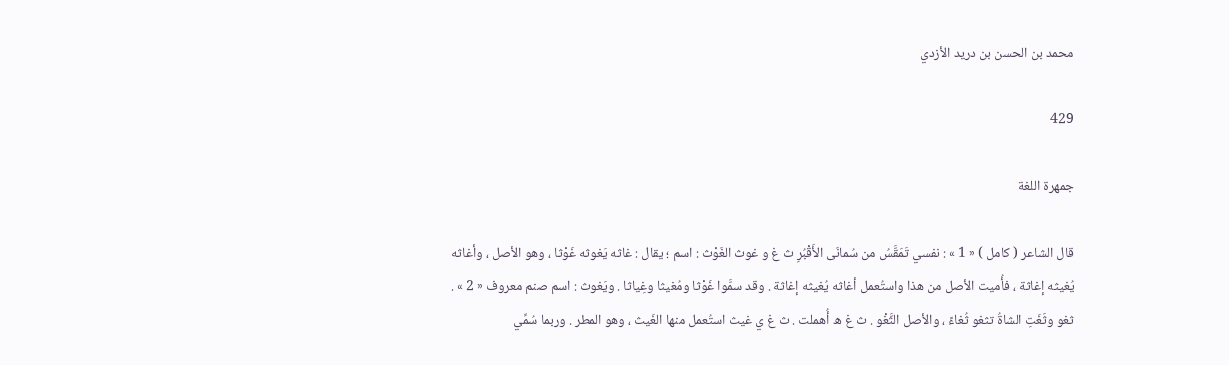محمد بن الحسن بن دريد الأزدي

429

جمهرة اللغة

قال الشاعر ( كامل ) « 1 » : نفسي تَمَقَّسُ من سُمانَى الأَقْبُرِ ث غ و غوث الغَوْث : اسم ؛ يقال : غاثه يَغوثه غَوْثا ، وهو الأصل ، وأغاثه يُغيثه إغاثة ، فأُميت الأصل من هذا واستُعمل أغاثه يُغيثه إغاثة . وقد سمَّوا غَوْثا ومُغيثا وغِياثا . ويَغوث : اسم صنم معروف « 2 » . ثغو وثَغَتِ الشاةُ تثغو ثُغاءً ، والأصل الثَّغْو . ث غ ه أُهملت . ث غ ي غيث استُعمل منها الغَيث ، وهو المطر . وربما سُمِّي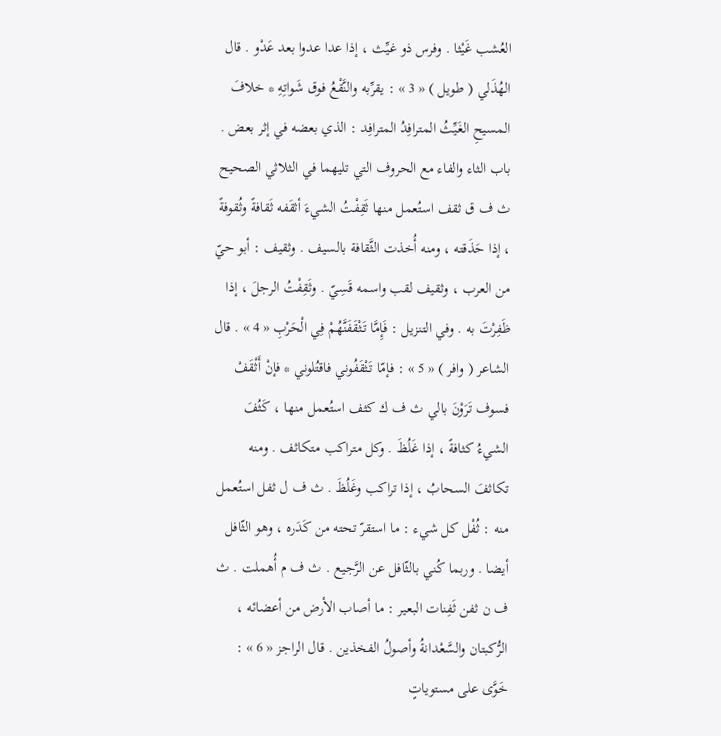العُشب غَيْثا . وفرس ذو غيِّث ، إذا عدا عدوا بعد عَدْو . قال الهُذَلي ( طويل ) « 3 » : يقرِّبه والنَّقْعُ فوق شَواتِهِ * خلافَ المسيحِ الغَيِّثُ المترافِدُ المترافِد : الذي بعضه في إثر بعض . باب الثاء والفاء مع الحروف التي تليهما في الثلاثي الصحيح ث ف ق ثقف استُعمل منها ثَقِفْتُ الشيءَ أثقَفه ثَقافةً وثُقوفةً ، إذا حَذَقته ، ومنه أُخذت الثَّقافة بالسيف . وثقيف : أبو حيّ من العرب ، وثقيف لقب واسمه قَسِيّ . وثَقِفْتُ الرجلَ ، إذا ظَفِرْتَ به . وفي التنزيل : فَإِمَّا تَثْقَفَنَّهُمْ فِي الْحَرْبِ « 4 » . قال الشاعر ( وافر ) « 5 » : فإمّا تَثْقَفُوني فاقتُلوني * فإنْ أَثْقَفْ فسوف تَرَوْنَ بالي ث ف ك كثف استُعمل منها ، كَثُفَ الشيءُ كثافةً ، إذا غَلُظَ . وكل متراكب متكاثف . ومنه تكاثفَ السحابُ ، إذا تراكب وغَلُظَ . ث ف ل ثفل استُعمل منه : ثُفْل كل شيء : ما استقرّ تحته من كَدَره ، وهو الثّافل أيضا . وربما كُني بالثّافل عن الرَّجيع . ث ف م أُهملت . ث ف ن ثفن ثَفِنات البعير : ما أصاب الأرض من أعضائه ، الرُّكبتان والسَّعْدانةُ وأصولُ الفخذين . قال الراجز « 6 » : خَوَّى على مستوياتٍ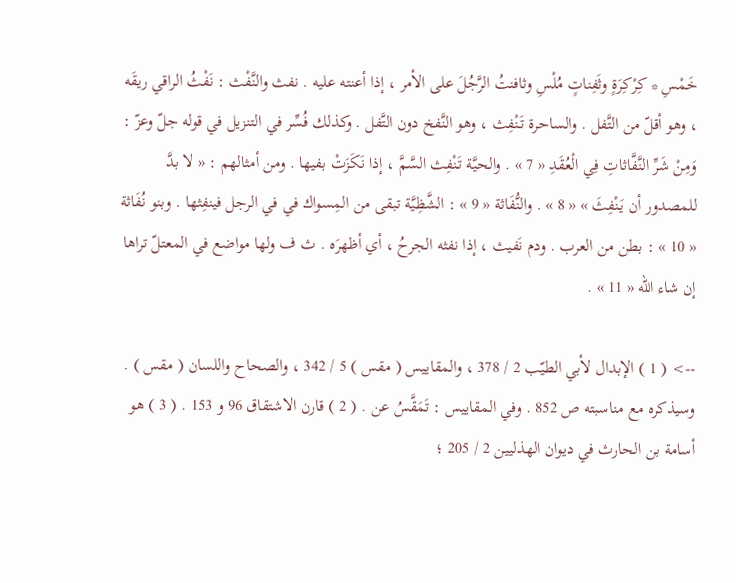خَمْسِ * كِرْكِرَةٍ وثَفِناتٍ مُلْسِ وثافنتُ الرَّجُلَ على الأمر ، إذا أعنته عليه . نفث والنَّفْث : نَفْثُ الراقي ريقَه ، وهو أقلّ من التَّفل . والساحرة تَنْفِث ، وهو النَّفخ دون التَّفل . وكذلك فُسِّر في التنزيل في قوله جلّ وعزّ : وَمِنْ شَرِّ النَّفَّاثاتِ فِي الْعُقَدِ « 7 » . والحيَّة تَنْفِث السَّمَّ ، إذا نَكَزَتْ بفيها . ومن أمثالهم : « لا بدَّ للمصدور أن يَنْفِثَ » « 8 » . والنُّفَاثة « 9 » : الشَّظِيَّة تبقى من المِسواك في في الرجل فينفِثها . وبنو نُفَاثة « 10 » : بطن من العرب . ودم نَفيث ، إذا نفثه الجرحُ ، أي أظهرَه . ث ف ولها مواضع في المعتلّ تراها إن شاء اللّه « 11 » .

--> ( 1 ) الإبدال لأبي الطيّب 2 / 378 ، والمقاييس ( مقس ) 5 / 342 ، والصحاح واللسان ( مقس ) . وسيذكره مع مناسبته ص 852 . وفي المقاييس : تَمَقَّسُ عن . ( 2 ) قارن الاشتقاق 96 و 153 . ( 3 ) هو أسامة بن الحارث في ديوان الهذليين 2 / 205 ؛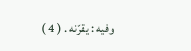وفيه : يقرّنه . ( 4 )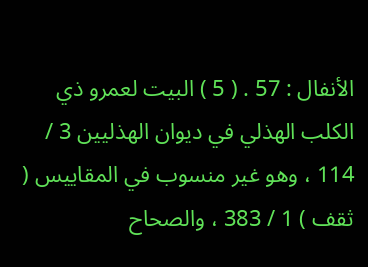الأنفال : 57 . ( 5 ) البيت لعمرو ذي الكلب الهذلي في ديوان الهذليين 3 / 114 ، وهو غير منسوب في المقاييس ( ثقف ) 1 / 383 ، والصحاح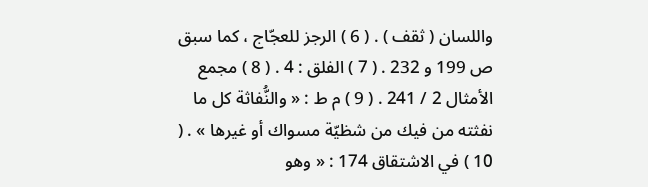واللسان ( ثقف ) . ( 6 ) الرجز للعجّاج ، كما سبق ص 199 و 232 . ( 7 ) الفلق : 4 . ( 8 ) مجمع الأمثال 2 / 241 . ( 9 ) م ط : « والنُّفاثة كل ما نفثته من فيك من شظيّة مسواك أو غيرها » . ( 10 ) في الاشتقاق 174 : « وهو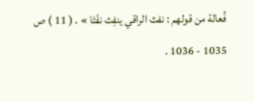فُعالة من قولهم : نفث الراقي ينفِث نفْثا » . ( 11 ) ص 1035 - 1036 .